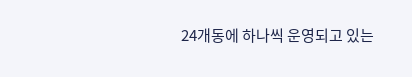24개동에 하나씩 운영되고 있는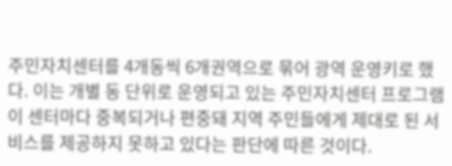주민자치센터를 4개동씩 6개권역으로 묶어 광역 운영키로 했다. 이는 개별 동 단위로 운영되고 있는 주민자치센터 프로그램이 센터마다 중복되거나 편중돼 지역 주민들에게 제대로 된 서비스를 제공하지 못하고 있다는 판단에 따른 것이다.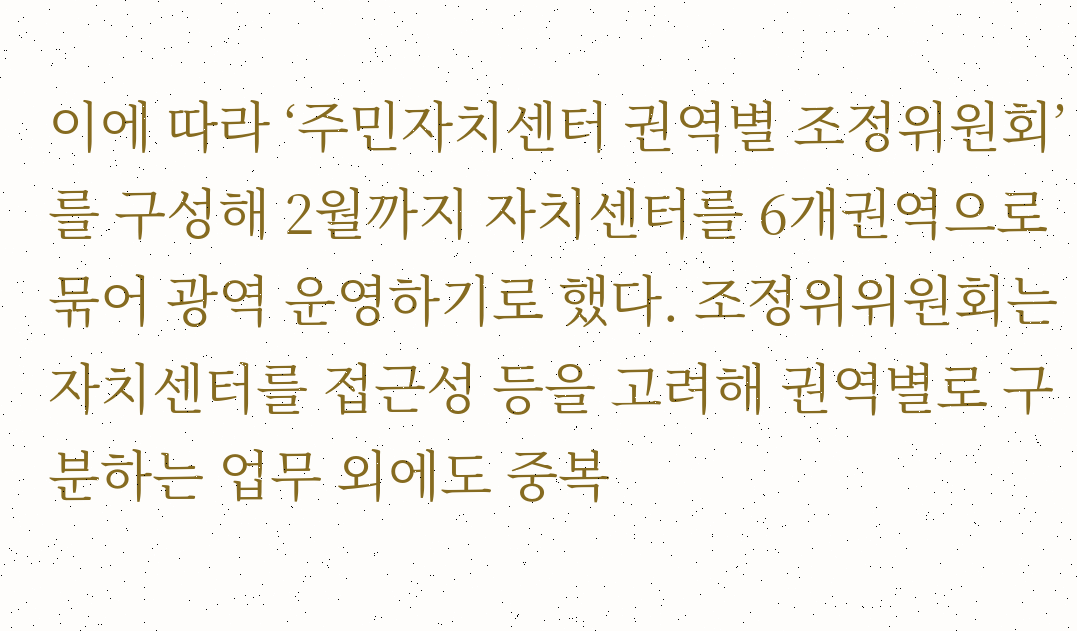이에 따라 ‘주민자치센터 권역별 조정위원회’를 구성해 2월까지 자치센터를 6개권역으로 묶어 광역 운영하기로 했다. 조정위위원회는 자치센터를 접근성 등을 고려해 권역별로 구분하는 업무 외에도 중복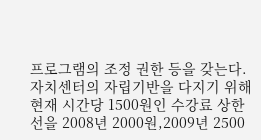프로그램의 조정 권한 등을 갖는다.
자치센터의 자립기반을 다지기 위해 현재 시간당 1500원인 수강료 상한선을 2008년 2000원,2009년 2500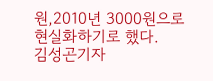원,2010년 3000원으로 현실화하기로 했다.
김성곤기자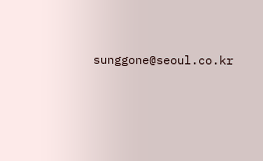sunggone@seoul.co.kr